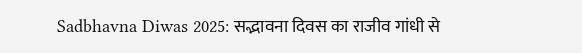Sadbhavna Diwas 2025: सद्भावना दिवस का राजीव गांधी से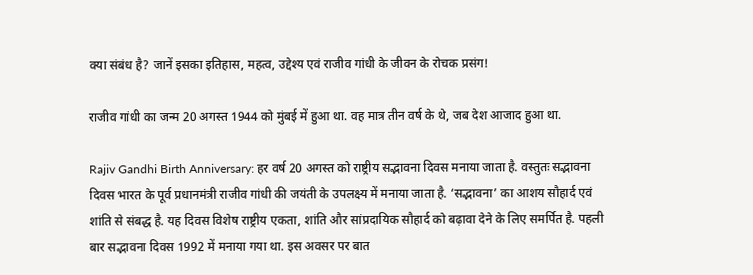क्या संबंध है? जानें इसका इतिहास, महत्व, उद्देश्य एवं राजीव गांधी के जीवन के रोचक प्रसंग!

राजीव गांधी का जन्म 20 अगस्त 1944 को मुंबई में हुआ था. वह मात्र तीन वर्ष के थे, जब देश आजाद हुआ था.

Rajiv Gandhi Birth Anniversary: हर वर्ष 20 अगस्त को राष्ट्रीय सद्भावना दिवस मनाया जाता है. वस्तुतः सद्भावना दिवस भारत के पूर्व प्रधानमंत्री राजीव गांधी की जयंती के उपलक्ष्य में मनाया जाता है. ‘सद्भावना’ का आशय सौहार्द एवं शांति से संबद्ध है. यह दिवस विशेष राष्ट्रीय एकता, शांति और सांप्रदायिक सौहार्द को बढ़ावा देने के लिए समर्पित है. पहली बार सद्भावना दिवस 1992 में मनाया गया था. इस अवसर पर बात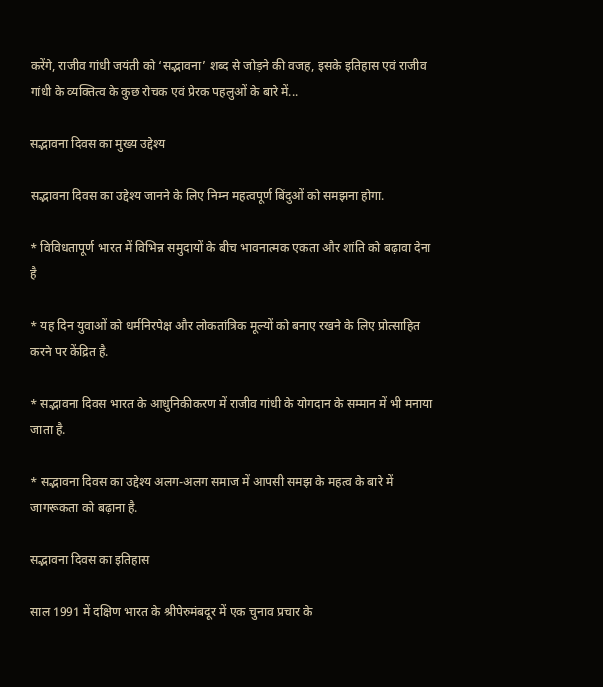करेंगे, राजीव गांधी जयंती को ‘सद्भावना’ शब्द से जोड़ने की वजह, इसके इतिहास एवं राजीव गांधी के व्यक्तित्व के कुछ रोचक एवं प्रेरक पहलुओं के बारे में...

सद्भावना दिवस का मुख्य उद्देश्य

सद्भावना दिवस का उद्देश्य जानने के लिए निम्न महत्वपूर्ण बिंदुओं को समझना होगा.

* विविधतापूर्ण भारत में विभिन्न समुदायों के बीच भावनात्मक एकता और शांति को बढ़ावा देना है

* यह दिन युवाओं को धर्मनिरपेक्ष और लोकतांत्रिक मूल्यों को बनाए रखने के लिए प्रोत्साहित करने पर केंद्रित है.

* सद्भावना दिवस भारत के आधुनिकीकरण में राजीव गांधी के योगदान के सम्मान में भी मनाया जाता है.

* सद्भावना दिवस का उद्देश्य अलग-अलग समाज में आपसी समझ के महत्व के बारे में जागरूकता को बढ़ाना है.

सद्भावना दिवस का इतिहास

साल 1991 में दक्षिण भारत के श्रीपेरुमंबदूर में एक चुनाव प्रचार के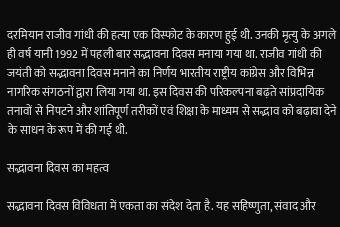दरमियान राजीव गांधी की हत्या एक विस्फोट के कारण हुई थी. उनकी मृत्यु के अगले ही वर्ष यानी 1992 में पहली बार सद्भावना दिवस मनाया गया था. राजीव गांधी की जयंती को सद्भावना दिवस मनाने का निर्णय भारतीय राष्ट्रीय कांग्रेस और विभिन्न नागरिक संगठनों द्वारा लिया गया था. इस दिवस की परिकल्पना बढ़ते सांप्रदायिक तनावों से निपटने और शांतिपूर्ण तरीकों एवं शिक्षा के माध्यम से सद्भाव को बढ़ावा देने के साधन के रूप में की गई थी.

सद्भावना दिवस का महत्व

सद्भावना दिवस विविधता में एकता का संदेश देता है. यह सहिष्णुता, संवाद और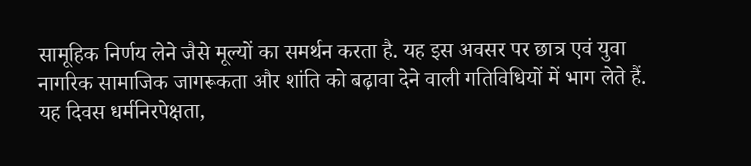सामूहिक निर्णय लेने जैसे मूल्यों का समर्थन करता है. यह इस अवसर पर छात्र एवं युवा नागरिक सामाजिक जागरूकता और शांति को बढ़ावा देने वाली गतिविधियों में भाग लेते हैं. यह दिवस धर्मनिरपेक्षता,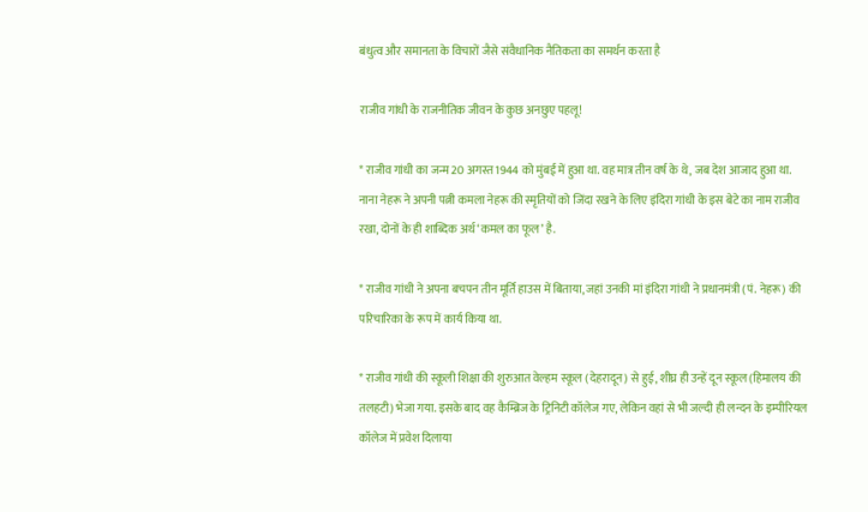बंधुत्व और समानता के विचारों जैसे संवैधानिक नैतिकता का समर्थन करता है

राजीव गांधी के राजनीतिक जीवन के कुछ अनछुए पहलू!

* राजीव गांधी का जन्म 20 अगस्त 1944 को मुंबई में हुआ था. वह मात्र तीन वर्ष के थे, जब देश आजाद हुआ था. नाना नेहरू ने अपनी पत्नी कमला नेहरू की स्मृतियों को जिंदा रखने के लिए इंदिरा गांधी के इस बेटे का नाम राजीव रखा, दोनों के ही शाब्दिक अर्थ ‘कमल का फूल’ है.

* राजीव गांधी ने अपना बचपन तीन मूर्ति हाउस में बिताया, जहां उनकी मां इंदिरा गांधी ने प्रधानमंत्री (पं. नेहरू) की परिचारिका के रूप में कार्य किया था.

* राजीव गांधी की स्कूली शिक्षा की शुरुआत वेल्हम स्कूल (देहरादून) से हुई, शीघ्र ही उन्हें दून स्कूल (हिमालय की तलहटी) भेजा गया. इसके बाद वह कैम्ब्रिज के ट्रिनिटी कॉलेज गए, लेकिन वहां से भी जल्दी ही लन्दन के इम्पीरियल कॉलेज में प्रवेश दिलाया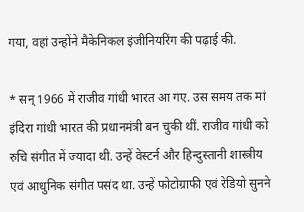गया, वहां उन्होंने मैकेनिकल इंजीनियरिंग की पढ़ाई की.

* सन् 1966 में राजीव गांधी भारत आ गए. उस समय तक मां इंदिरा गांधी भारत की प्रधानमंत्री बन चुकी थीं. राजीव गांधी को रुचि संगीत में ज्यादा थी. उन्हें वेस्टर्न और हिन्दुस्तानी शास्त्रीय एवं आधुनिक संगीत पसंद था. उन्हें फोटोग्राफी एवं रेडियो सुनने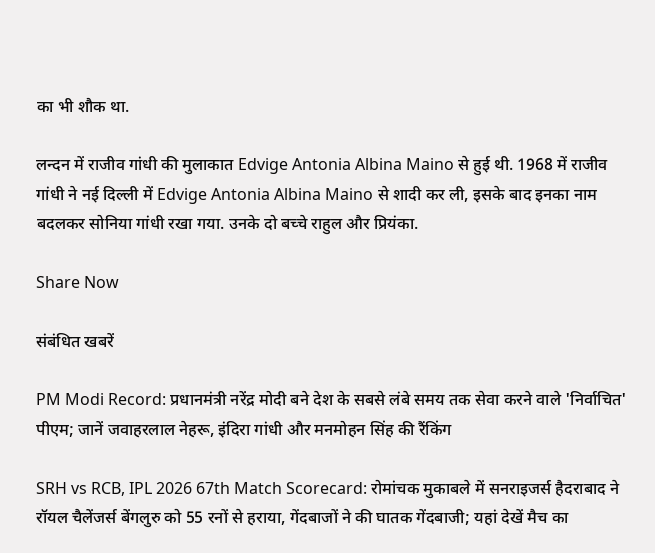का भी शौक था.

लन्दन में राजीव गांधी की मुलाकात Edvige Antonia Albina Maino से हुई थी. 1968 में राजीव गांधी ने नई दिल्ली में Edvige Antonia Albina Maino से शादी कर ली, इसके बाद इनका नाम बदलकर सोनिया गांधी रखा गया. उनके दो बच्चे राहुल और प्रियंका.

Share Now

संबंधित खबरें

PM Modi Record: प्रधानमंत्री नरेंद्र मोदी बने देश के सबसे लंबे समय तक सेवा करने वाले 'निर्वाचित' पीएम; जानें जवाहरलाल नेहरू, इंदिरा गांधी और मनमोहन सिंह की रैंकिंग

SRH vs RCB, IPL 2026 67th Match Scorecard: रोमांचक मुकाबले में सनराइजर्स हैदराबाद ने रॉयल चैलेंजर्स बेंगलुरु को 55 रनों से हराया, गेंदबाजों ने की घातक गेंदबाजी; यहां देखें मैच का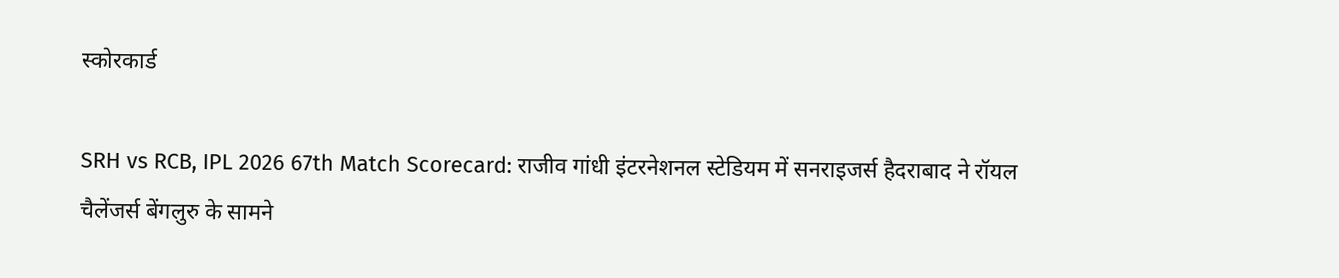स्कोरकार्ड

SRH vs RCB, IPL 2026 67th Match Scorecard: राजीव गांधी इंटरनेशनल स्टेडियम में सनराइजर्स हैदराबाद ने रॉयल चैलेंजर्स बेंगलुरु के सामने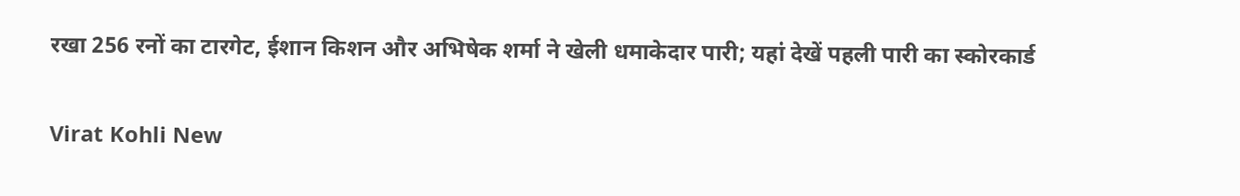रखा 256 रनों का टारगेट, ईशान किशन और अभिषेक शर्मा ने खेली धमाकेदार पारी; यहां देखें पहली पारी का स्कोरकार्ड

Virat Kohli New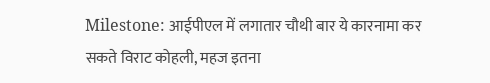Milestone: आईपीएल में लगातार चौथी बार ये कारनामा कर सकते विराट कोहली, महज इतना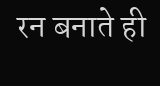रन बनाते ही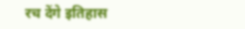रच देंगे इतिहास